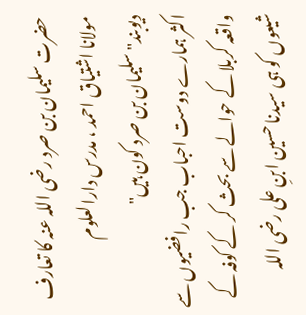حضرت سلیمان بن صرد رضی اللہ عنہ کا تعارف
مولانا اشتیاق احمد ، مدرس دارالعلوم دیوبند"سلیمان بن صرد کون ہیں"
اکثر ہمارے دوست احباب جب رافضیوں سے واقعہ کربلا کے حوالے سے بحث کر کے کوفہ کے شیعوں کو ہی سیدنا حسین ابنِ علی رضی اللہ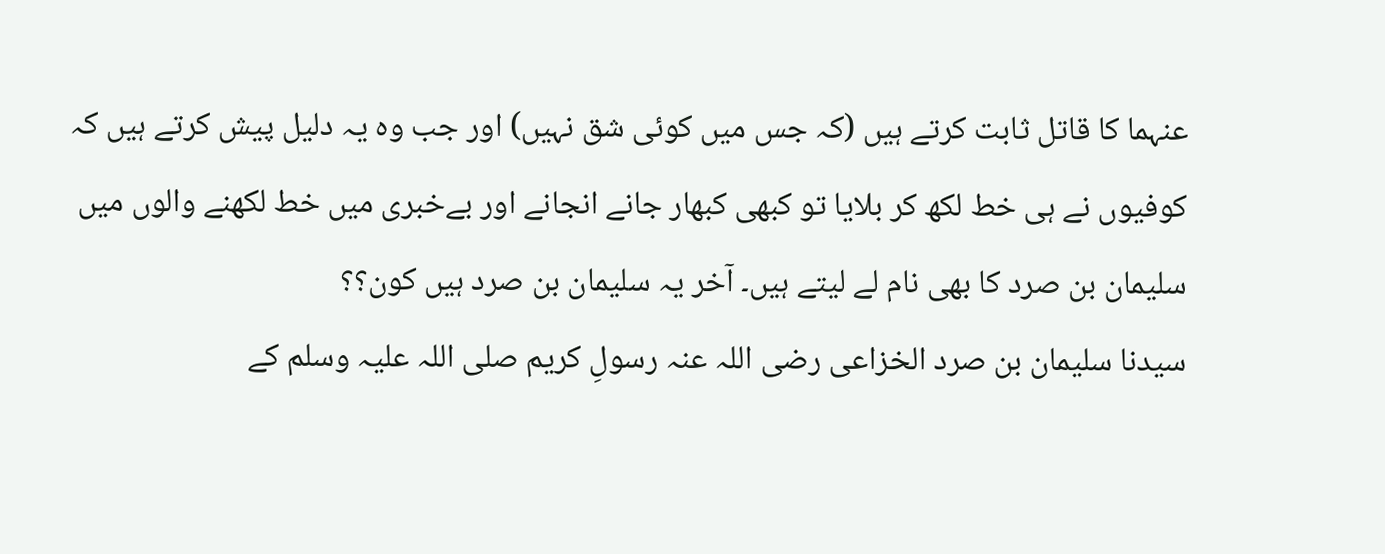عنہما کا قاتل ثابت کرتے ہیں (کہ جس میں کوئی شق نہیں) اور جب وہ یہ دلیل پیش کرتے ہیں کہ کوفیوں نے ہی خط لکھ کر بلایا تو کبھی کبھار جانے انجانے اور بےخبری میں خط لکھنے والوں میں سلیمان بن صرد کا بھی نام لے لیتے ہیں۔ آخر یہ سلیمان بن صرد ہیں کون؟؟
سیدنا سلیمان بن صرد الخزاعی رضی اللہ عنہ رسولِ کریم صلی اللہ علیہ وسلم کے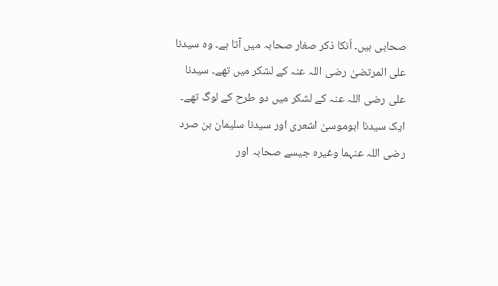صحابی ہیں۔ اُنکا ذکر صغار صحابہ میں آتا ہے۔ وہ سیدنا علی المرتضیٰ رضی اللہ عنہ کے لشکر میں تھے۔ سیدنا علی رضی اللہ عنہ کے لشکر میں دو طرح کے لوگ تھے۔ ایک سیدنا ابوموسیٰ اشعری اور سیدنا سلیمان بن صرد رضی اللہ عنہما وغیرہ جیسے صحابہ اور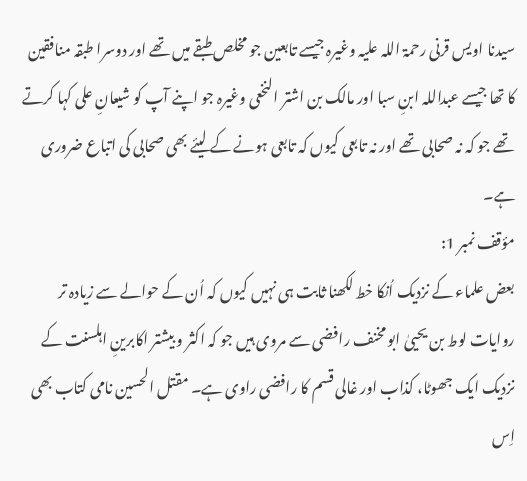سیدنا اویس قرنی رحمۃ اللہ علیہ وغیرہ جیسے تابعین جو مخلص طبقے میں تھے اور دوسرا طبقہ منافقین کا تھا جیسے عبداللہ ابنِ سبا اور مالک بن اشتر النخعی وغیرہ جو اپنے آپ کو شیعانِ علی کہا کرتے تھے جو کہ نہ صحابی تھے اور نہ تابعی کیوں کہ تابعی ہونے کے لیئے بھی صحابی کی اتباع ضروری ہے۔
مؤقف نمبر 1:
بعض علماء کے نزدیک اُنکا خط لکھنا ثابت ہی نہیں کیوں کہ اُن کے حوالے سے زیادہ تر روایات لوط بن یحییٰ ابو مخنف رافضی سے مروی ہیں جو کہ اکثر و بیشتر اکابرینِ اہلسنت کے نزدیک ایک جھوٹا، کذاب اور غالی قسم کا رافضی راوی ہے۔ مقتل الحسین نامی کتاب بھی اِس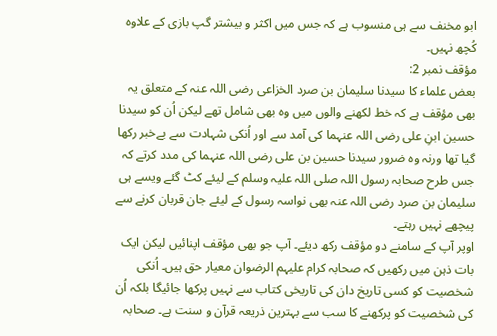ابو مخنف سے ہی منسوب ہے کہ جس میں اکثر و بیشتر گپ بازی کے علاوہ کُچھ نہیں۔
مؤقف نمبر 2:
بعض علماء کا سیدنا سلیمان بن صرد الخزاعی رضی اللہ عنہ کے متعلق یہ بھی مؤقف ہے کہ خط لکھنے والوں میں وہ بھی شامل تھے لیکن اُن کو سیدنا حسین ابنِ علی رضی اللہ عنہما کی آمد سے اور اُنکی شہادت سے بےخبر رکھا گیا تھا ورنہ وہ ضرور سیدنا حسین بن علی رضی اللہ عنہما کی مدد کرتے کہ جس طرح صحابہ رسول اللہ صلی اللہ علیہ وسلم کے لیئے کٹ گئے ویسے ہی سلیمان بن صرد رضی اللہ عنہ بھی نواسہ رسول کے لیئے جان قربان کرنے سے پیچھے نہیں رہتے۔
اوپر آپ کے سامنے دو مؤقف رکھ دیئے۔ آپ جو بھی مؤقف اپنائیں لیکن ایک بات ذہن میں رکھیں کہ صحابہ کرام علیہم الرضوان معیار حق ہیں۔ اُنکی شخصیت کو کسی تاریخ دان کی تاریخی کتاب سے نہیں پرکھا جائیگا بلکہ اُن کی شخصیت کو پرکھنے کا سب سے بہترین ذریعہ قرآن و سنت ہے۔ صحابہ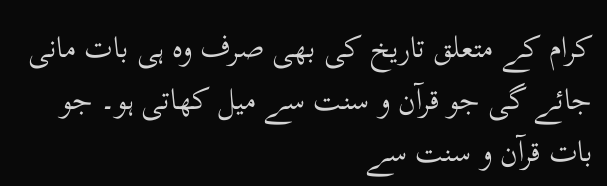کرام کے متعلق تاریخ کی بھی صرف وہ ہی بات مانی جائے گی جو قرآن و سنت سے میل کھاتی ہو۔ جو بات قرآن و سنت سے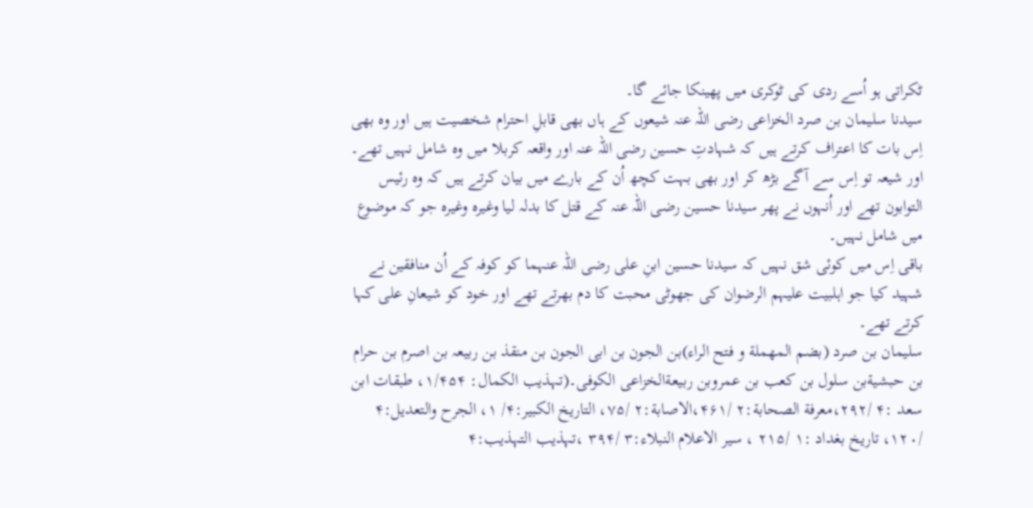ٹکراتی ہو اُسے ردی کی ٹوکری میں پھینکا جائے گا۔
سیدنا سلیمان بن صرد الخزاعی رضی اللہ عنہ شیعوں کے ہاں بھی قابلِ احترام شخصیت ہیں اور وہ بھی اِس بات کا اعتراف کرتے ہیں کہ شہادتِ حسین رضی اللہ عنہ اور واقعہ کربلا میں وہ شامل نہیں تھے۔
اور شیعہ تو اِس سے آگے بڑھ کر اور بھی بہت کچھ اُن کے بارے میں بیان کرتے ہیں کہ وہ رئیس التوابون تھے اور اُنہوں نے پھر سیدنا حسین رضی اللہ عنہ کے قتل کا بدلہ لیا وغیرہ وغیرہ جو کہ موضوع میں شامل نہیں۔
باقی اِس میں کوئی شق نہیں کہ سیدنا حسین ابنِ علی رضی اللہ عنہما کو کوفہ کے اُن منافقین نے شہید کیا جو اہلبیت علیہم الرضوان کی جھوٹی محبت کا دم بھرتے تھے اور خود کو شیعانِ علی کہا کرتے تھے۔
سلیمان بن صرد (بضم المھملة و فتح الراء)بن الجون بن ابی الجون بن منقذ بن ربیعہ بن اصرم بن حرام بن حبشیةبن سلول بن کعب بن عمروبن ربیعةالخزاعی الکوفی۔(تہذیب الکمال: ۱/۴۵۴، طبقات ابن سعد :۴ /۲۹۲،معرفة الصحابة:۲ /۴۶۱،الاصابة:۲ /۷۵، التاریخ الکبیر:۴/ ۱، الجرح والتعدیل:۴ /۱۲۰، تاریخ بغداد :۱ /۲۱۵ ، سیر الاعلام النبلاء:۳ /۳۹۴ ،تہذیب التہذیب:۴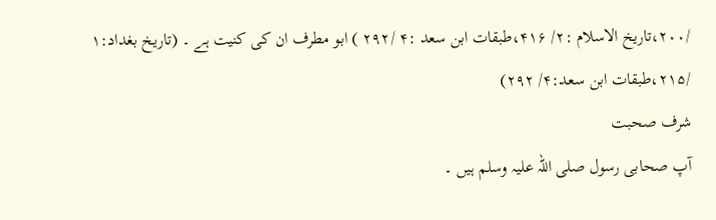/۲۰۰،تاریخ الاسلام :۲/ ۴۱۶،طبقات ابن سعد :۴ /۲۹۲ ) ابو مطرف ان کی کنیت ہے ۔ (تاریخ بغداد:۱ /۲۱۵،طبقات ابن سعد:۴/ ۲۹۲)
شرف صحبت
آپ صحابی رسول صلی اللہ علیہ وسلم ہیں ۔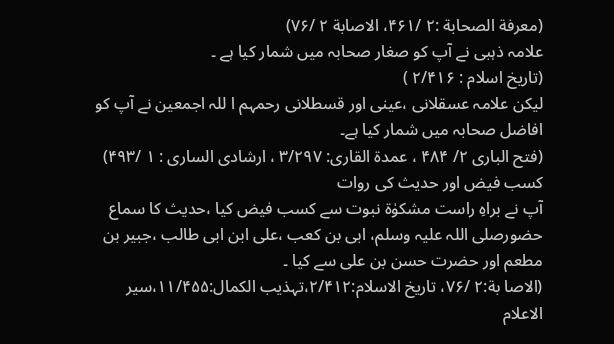(معرفة الصحابة :۲ /۴۶۱، الاصابة ۲ /۷۶)
علامہ ذہبی نے آپ کو صغار صحابہ میں شمار کیا ہے ۔
(تاریخ اسلام : ۲/۴۱۶ )
لیکن علامہ عسقلانی ،عینی اور قسطلانی رحمہم ا للہ اجمعین نے آپ کو افاضل صحابہ میں شمار کیا ہے۔
(فتح الباری ۲/ ۴۸۴ ، عمدة القاری: ۳/۲۹۷ ، ارشادی الساری : ۱ /۴۹۳)
کسب فیض اور حدیث کی روات
آپ نے براہِ راست مشکوٰة نبوت سے کسب فیض کیا ،حدیث کا سماع حضورصلی اللہ علیہ وسلم، ابی بن کعب ،علی ابن ابی طالب ،جبیر بن مطعم اور حضرت حسن بن علی سے کیا ۔
(الاصا بة:۲ /۷۶، تاریخ الاسلام:۲/۴۱۲،تہذیب الکمال:۱۱/۴۵۵،سیر الاعلام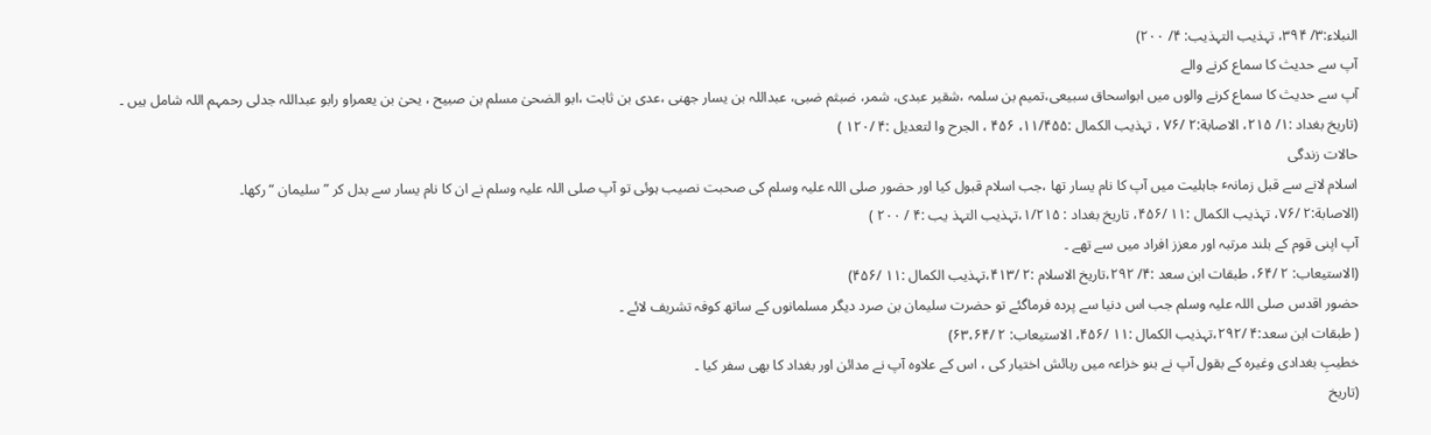النبلاء:۳/ ۳۹۴، تہذیب التہذیب: ۴/ ۲۰۰)
آپ سے حدیث کا سماع کرنے والے
آپ سے حدیث کا سماع کرنے والوں میں ابواسحاق سبیعی،تمیم بن سلمہ ،شقیر عبدی، شمر، ضبثم ضبی، عبداللہ بن یسار جھنی ،عدی بن ثابت ،ابو الضحیٰ مسلم بن صبیح ، یحیٰ بن یعمراو رابو عبداللہ جدلی رحمہم اللہ شامل ہیں ۔
(تاریخ بغداد :۱/ ۲۱۵، الاصابة:۲ /۷۶ ، تہذیب الکمال :۱۱/۴۵۵، ۴۵۶ ، الجرح وا لتعدیل :۴ /۱۲۰ )
حالات زندگی
اسلام لانے سے قبل زمانہٴ جاہلیت میں آپ کا نام یسار تھا ،جب اسلام قبول کیا اور حضور صلی اللہ علیہ وسلم کی صحبت نصیب ہوئی تو آپ صلی اللہ علیہ وسلم نے ان کا نام یسار سے بدل کر ”سلیمان “ رکھا۔
(الاصابة:۲ /۷۶، تہذیب الکمال :۱۱ /۴۵۶، تاریخ بغداد : ۱/۲۱۵،تہذیب التہذ یب :۴ / ۲۰۰ )
آپ اپنی قوم کے بلند مرتبہ اور معزز افراد میں سے تھے ۔
(الاستیعاب: ۲ /۶۴، طبقات ابن سعد :۴/ ۲۹۲،تاریخ الاسلام :۲ /۴۱۳،تہذیب الکمال :۱۱ /۴۵۶)
حضور اقدس صلی اللہ علیہ وسلم جب اس دنیا سے پردہ فرماگئے تو حضرت سلیمان بن صرد دیگر مسلمانوں کے ساتھ کوفہ تشریف لائے ۔
( طبقات ابن سعد:۴ /۲۹۲،تہذیب الکمال :۱۱ /۴۵۶، الاستیعاب: ۲ /۶۳،۶۴)
خطیبِ بغدادی وغیرہ کے بقول آپ نے بنو خزاعہ میں رہائش اختیار کی ، اس کے علاوہ آپ نے مدائن اور بغداد کا بھی سفر کیا ۔
(تاریخ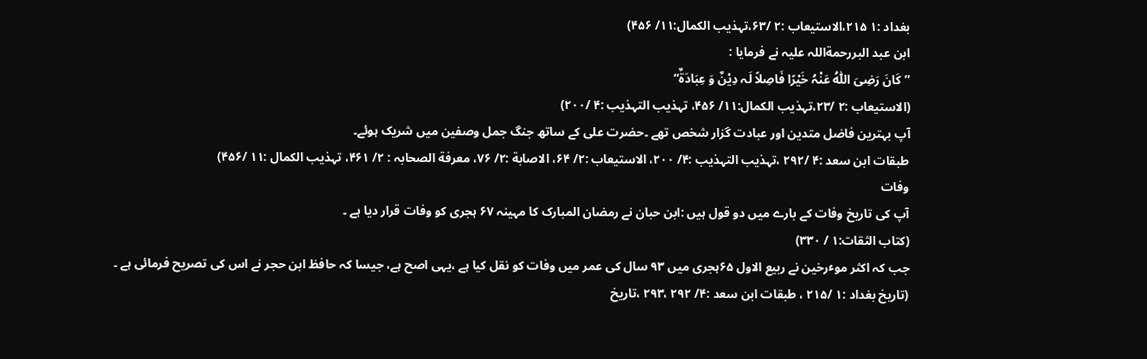بغداد :۱ ۲۱۵،الاستیعاب :۲ /۶۳،تہذیب الکمال:۱۱/ ۴۵۶)
ابن عبد البررحمةاللہ علیہ نے فرمایا :
”کَانَ رَضِیَ اللّٰہُ عَنْہُ خَیْرًا فَاصِلاً لَہ دِیْنٌ وَ عِبَادَةٌ“
(الاستیعاب :۲ /۲۳،تہذیب الکمال:۱۱/ ۴۵۶، تہذیب التہذیب :۴ /۲۰۰)
آپ بہترین فاضل متدین اور عبادت گزار شخص تھے ۔حضرت علی کے ساتھ جنگ جمل وصفین میں شریک ہوئے۔
طبقات ابن سعد :۴ /۲۹۲ ،تہذیب التہذیب :۴/ ۲۰۰، الاستیعاب :۲/ ۶۴، الاصابة :۲/ ۷۶، معرفة الصحابہ : ۲/ ۴۶۱، تہذیب الکمال :۱۱ /۴۵۶)
وفات
آپ کی تاریخ وفات کے بارے میں دو قول ہیں :ابن حبان نے رمضان المبارک کا مہینہ ۶۷ ہجری کو وفات قرار دیا ہے ۔
(کتاب الثقات:۱ / ۳۳۰)
جب کہ اکثر موٴرخین نے ربیع الاول ۶۵ہجری میں ۹۳ سال کی عمر میں وفات کو نقل کیا ہے ،یہی اصح ہے، جیسا کہ حافظ ابن حجر نے اس کی تصریح فرمائی ہے ۔
(تاریخ بغداد :۱ /۲۱۵ ، طبقات ابن سعد :۴/ ۲۹۲ ،۲۹۳ ،تاریخ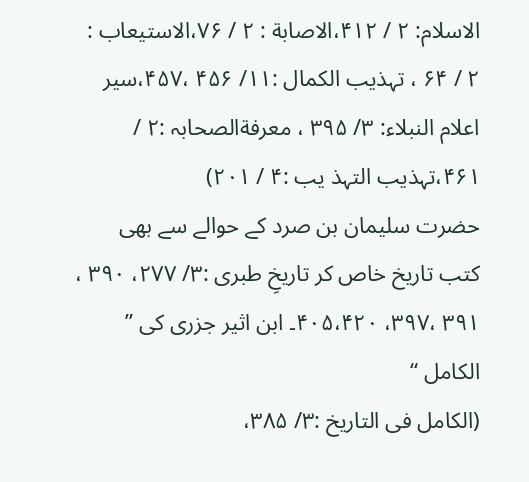الاسلام: ۲ / ۴۱۲،الاصابة : ۲ / ۷۶،الاستیعاب : ۲ / ۶۴ ، تہذیب الکمال :۱۱/ ۴۵۶ ،۴۵۷،سیر اعلام النبلاء: ۳/ ۳۹۵ ، معرفةالصحابہ :۲ / ۴۶۱،تہذیب التہذ یب :۴ / ۲۰۱)
حضرت سلیمان بن صرد کے حوالے سے بھی کتب تاریخ خاص کر تاریخِ طبری :۳/ ۲۷۷، ۳۹۰ ، ۳۹۱ ،۳۹۷، ۴۰۵،۴۲۰۔ ابن اثیر جزری کی ” الکامل “
(الکامل فی التاریخ :۳/ ۳۸۵،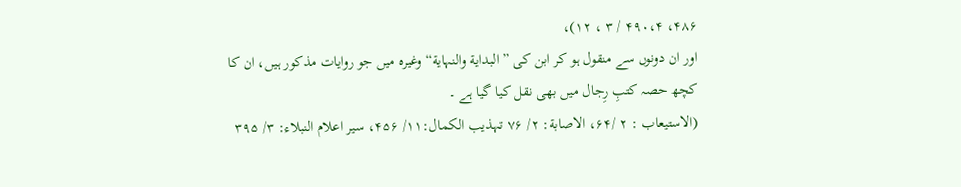۴۸۶، ۴۹۰،۴ / ۳ ، ۱۲)،
اور ان دونوں سے منقول ہو کر ابن کی ”البدایة والنہایة“وغیرہ میں جو روایات مذکور ہیں، ان کا کچھ حصہ کتبِ رِجال میں بھی نقل کیا گیا ہے ۔
(الاستیعاب : ۲ /۶۴، الاصابة: ۲/ ۷۶ تہذیب الکمال:۱۱/ ۴۵۶، سیر اعلام النبلاء: ۳/ ۳۹۵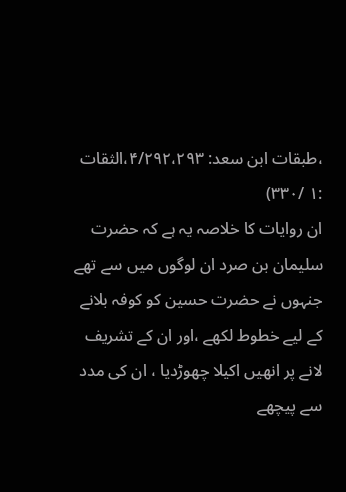،طبقات ابن سعد: ۴/۲۹۲،۲۹۳،الثقات :۱ /۳۳۰)
ان روایات کا خلاصہ یہ ہے کہ حضرت سلیمان بن صرد ان لوگوں میں سے تھے جنہوں نے حضرت حسین کو کوفہ بلانے کے لیے خطوط لکھے ،اور ان کے تشریف لانے پر انھیں اکیلا چھوڑدیا ، ان کی مدد سے پیچھے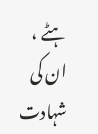ہٹے ، ان کی شہادت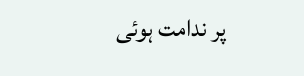پر ندامت ہوئی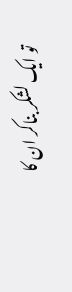تو ایک لشکر بناکر ان کا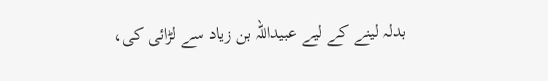بدلہ لینے کے لیے عبیداللہ بن زیاد سے لڑائی کی،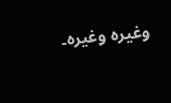وغیرہ وغیرہ۔